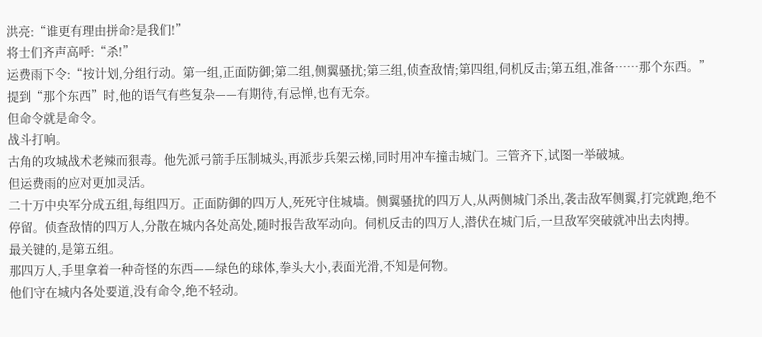洪亮:“谁更有理由拼命?是我们!”
将士们齐声高呼:“杀!”
运费雨下令:“按计划,分组行动。第一组,正面防御;第二组,侧翼骚扰;第三组,侦查敌情;第四组,伺机反击;第五组,准备……那个东西。”
提到“那个东西”时,他的语气有些复杂——有期待,有忌惮,也有无奈。
但命令就是命令。
战斗打响。
古角的攻城战术老辣而狠毒。他先派弓箭手压制城头,再派步兵架云梯,同时用冲车撞击城门。三管齐下,试图一举破城。
但运费雨的应对更加灵活。
二十万中央军分成五组,每组四万。正面防御的四万人,死死守住城墙。侧翼骚扰的四万人,从两侧城门杀出,袭击敌军侧翼,打完就跑,绝不停留。侦查敌情的四万人,分散在城内各处高处,随时报告敌军动向。伺机反击的四万人,潜伏在城门后,一旦敌军突破就冲出去肉搏。
最关键的,是第五组。
那四万人,手里拿着一种奇怪的东西——绿色的球体,拳头大小,表面光滑,不知是何物。
他们守在城内各处要道,没有命令,绝不轻动。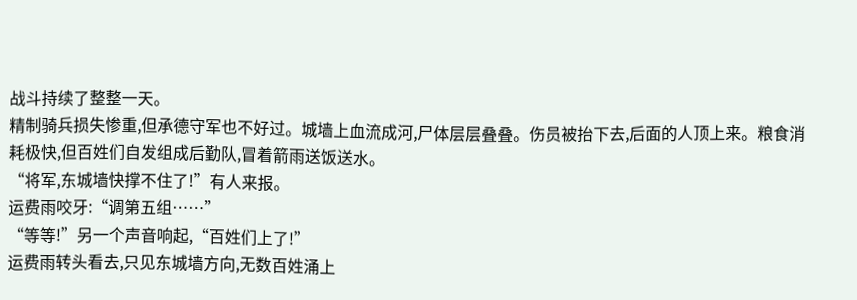战斗持续了整整一天。
精制骑兵损失惨重,但承德守军也不好过。城墙上血流成河,尸体层层叠叠。伤员被抬下去,后面的人顶上来。粮食消耗极快,但百姓们自发组成后勤队,冒着箭雨送饭送水。
“将军,东城墙快撑不住了!”有人来报。
运费雨咬牙:“调第五组……”
“等等!”另一个声音响起,“百姓们上了!”
运费雨转头看去,只见东城墙方向,无数百姓涌上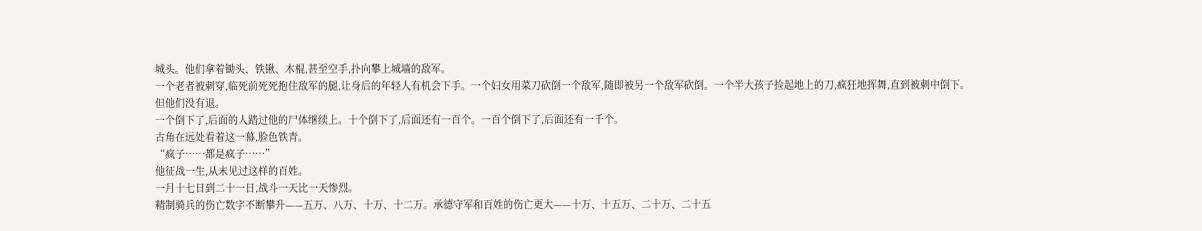城头。他们拿着锄头、铁锹、木棍,甚至空手,扑向攀上城墙的敌军。
一个老者被刺穿,临死前死死抱住敌军的腿,让身后的年轻人有机会下手。一个妇女用菜刀砍倒一个敌军,随即被另一个敌军砍倒。一个半大孩子捡起地上的刀,疯狂地挥舞,直到被刺中倒下。
但他们没有退。
一个倒下了,后面的人踏过他的尸体继续上。十个倒下了,后面还有一百个。一百个倒下了,后面还有一千个。
古角在远处看着这一幕,脸色铁青。
“疯子……都是疯子……”
他征战一生,从未见过这样的百姓。
一月十七日到二十一日,战斗一天比一天惨烈。
精制骑兵的伤亡数字不断攀升——五万、八万、十万、十二万。承德守军和百姓的伤亡更大——十万、十五万、二十万、二十五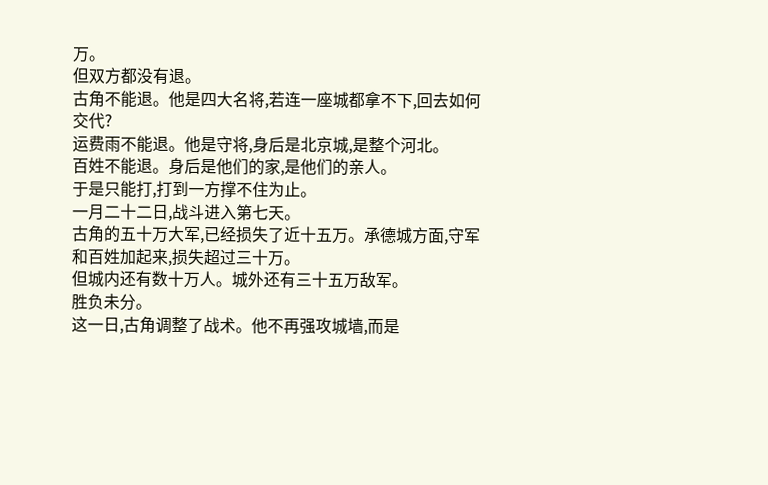万。
但双方都没有退。
古角不能退。他是四大名将,若连一座城都拿不下,回去如何交代?
运费雨不能退。他是守将,身后是北京城,是整个河北。
百姓不能退。身后是他们的家,是他们的亲人。
于是只能打,打到一方撑不住为止。
一月二十二日,战斗进入第七天。
古角的五十万大军,已经损失了近十五万。承德城方面,守军和百姓加起来,损失超过三十万。
但城内还有数十万人。城外还有三十五万敌军。
胜负未分。
这一日,古角调整了战术。他不再强攻城墙,而是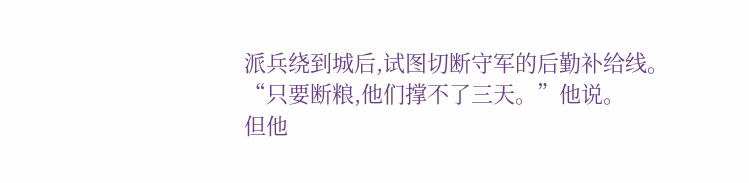派兵绕到城后,试图切断守军的后勤补给线。
“只要断粮,他们撑不了三天。”他说。
但他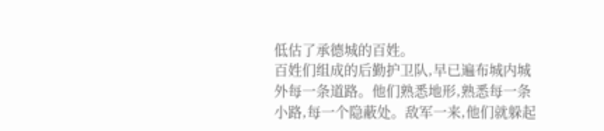低估了承德城的百姓。
百姓们组成的后勤护卫队,早已遍布城内城外每一条道路。他们熟悉地形,熟悉每一条小路,每一个隐蔽处。敌军一来,他们就躲起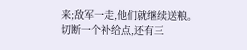来;敌军一走,他们就继续送粮。
切断一个补给点,还有三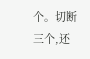个。切断三个,还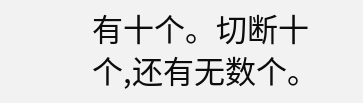有十个。切断十个,还有无数个。